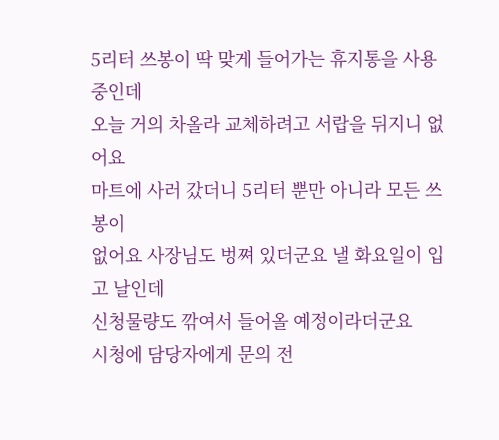5리터 쓰봉이 딱 맞게 들어가는 휴지통을 사용중인데
오늘 거의 차올라 교체하려고 서랍을 뒤지니 없어요
마트에 사러 갔더니 5리터 뿐만 아니라 모든 쓰봉이
없어요 사장님도 벙쪄 있더군요 낼 화요일이 입고 날인데
신청물량도 깎여서 들어올 예정이라더군요
시청에 담당자에게 문의 전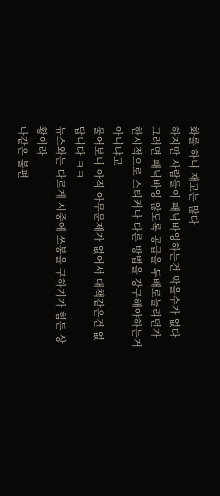화를 하니 재고는 많다
하지만 사람들이 패닉바잉하는건 막을수가 없다
그러면 패닉바잉 않도록 공급을 두배로늘리던가
한시적으로 스티커나 다른 방법을 강구해야하는거 아니냐고
물어보니 아직 아무문제가 없어서 대책같은건 없답니다 ㅋㅋ
뉴스와는 다르게 시중에 쓰봉을 구하기가 힘든 상황이라
나같은 불편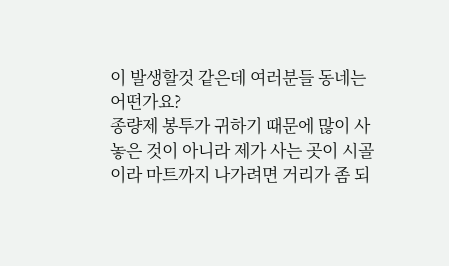이 발생할것 같은데 여러분들 동네는 어떤가요?
종량제 봉투가 귀하기 때문에 많이 사 놓은 것이 아니라 제가 사는 곳이 시골이라 마트까지 나가려면 거리가 좀 되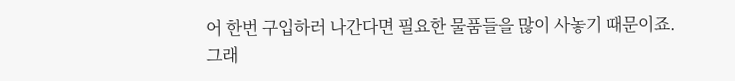어 한번 구입하러 나간다면 필요한 물품들을 많이 사놓기 때문이죠.
그래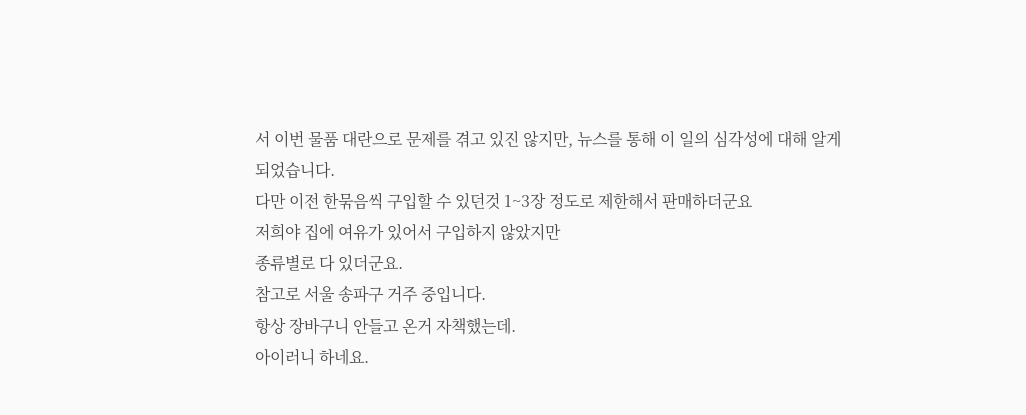서 이번 물품 대란으로 문제를 겪고 있진 않지만, 뉴스를 통해 이 일의 심각성에 대해 알게 되었습니다.
다만 이전 한묶음씩 구입할 수 있던것 1~3장 정도로 제한해서 판매하더군요
저희야 집에 여유가 있어서 구입하지 않았지만
종류별로 다 있더군요.
참고로 서울 송파구 거주 중입니다.
항상 장바구니 안들고 온거 자책했는데.
아이러니 하네요.